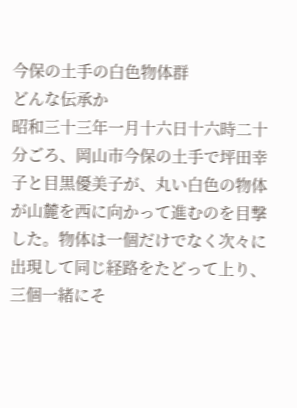今保の土手の白色物体群
どんな伝承か
昭和三十三年一月十六日十六時二十分ごろ、岡山市今保の土手で坪田幸子と目黒優美子が、丸い白色の物体が山麓を西に向かって進むのを目撃した。物体は一個だけでなく次々に出現して同じ経路をたどって上り、三個一緒にそ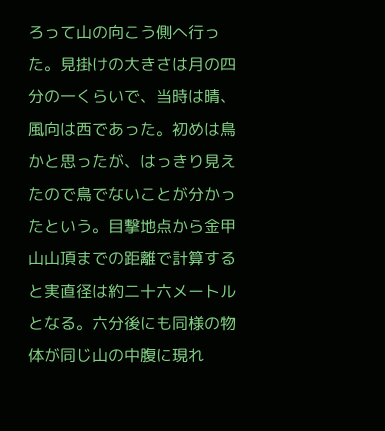ろって山の向こう側へ行った。見掛けの大きさは月の四分の一くらいで、当時は晴、風向は西であった。初めは鳥かと思ったが、はっきり見えたので鳥でないことが分かったという。目撃地点から金甲山山頂までの距離で計算すると実直径は約二十六メートルとなる。六分後にも同様の物体が同じ山の中腹に現れ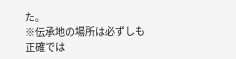た。
※伝承地の場所は必ずしも正確では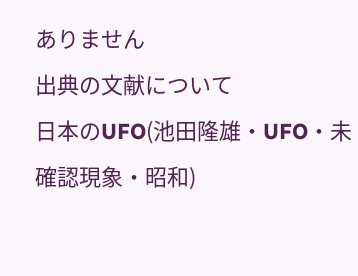ありません
出典の文献について
日本のUFO(池田隆雄・UFO・未確認現象・昭和)